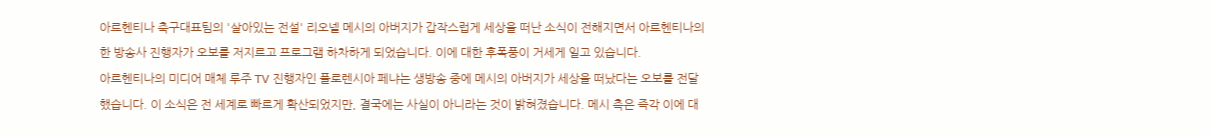아르헨티나 축구대표팀의 '살아있는 전설' 리오넬 메시의 아버지가 갑작스럽게 세상을 떠난 소식이 전해지면서 아르헨티나의 한 방송사 진행자가 오보를 저지르고 프로그램 하차하게 되었습니다. 이에 대한 후폭풍이 거세게 일고 있습니다.
아르헨티나의 미디어 매체 루주 TV 진행자인 플로렌시아 페냐는 생방송 중에 메시의 아버지가 세상을 떠났다는 오보를 전달했습니다. 이 소식은 전 세계로 빠르게 확산되었지만, 결국에는 사실이 아니라는 것이 밝혀졌습니다. 메시 측은 즉각 이에 대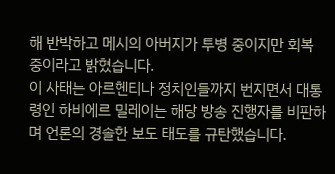해 반박하고 메시의 아버지가 투병 중이지만 회복 중이라고 밝혔습니다.
이 사태는 아르헨티나 정치인들까지 번지면서 대통령인 하비에르 밀레이는 해당 방송 진행자를 비판하며 언론의 경솔한 보도 태도를 규탄했습니다.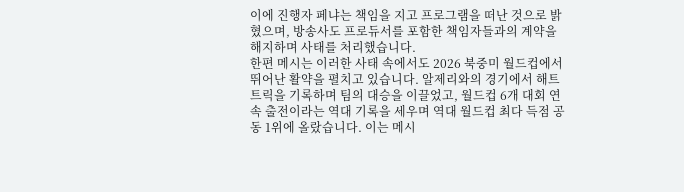이에 진행자 페냐는 책임을 지고 프로그램을 떠난 것으로 밝혔으며, 방송사도 프로듀서를 포함한 책임자들과의 계약을 해지하며 사태를 처리했습니다.
한편 메시는 이러한 사태 속에서도 2026 북중미 월드컵에서 뛰어난 활약을 펼치고 있습니다. 알제리와의 경기에서 해트트릭을 기록하며 팀의 대승을 이끌었고, 월드컵 6개 대회 연속 출전이라는 역대 기록을 세우며 역대 월드컵 최다 득점 공동 1위에 올랐습니다. 이는 메시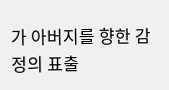가 아버지를 향한 감정의 표출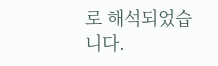로 해석되었습니다.